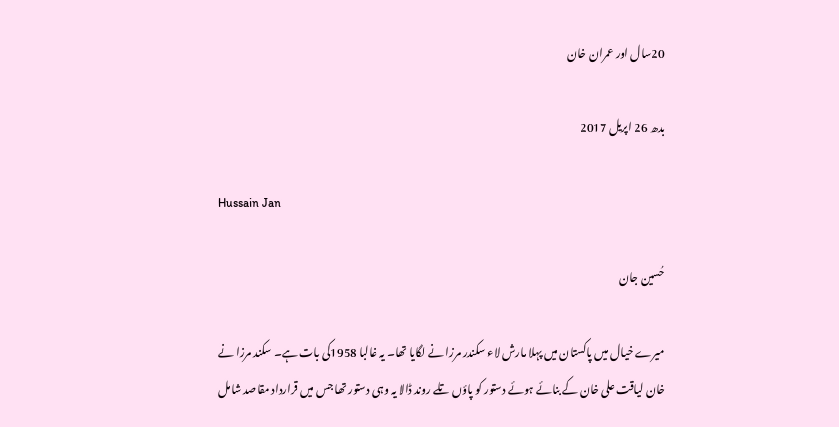20سال اور عمران خان

بدھ 26 اپریل 2017

Hussain Jan

حُسین جان

میرے خیال میں پاکستان میں پہلا مارش لاء سکندر مرزا نے لگایا تھا۔ یہ غالبا 1958کی بات ہے۔ سکند مرزا نے خان لیاقت علی خان کے بنائے ہوئے دستور کو پاؤں تلے روند ڈالا یہ وہی دستور تھا جس میں قرارداد مقاصد شامل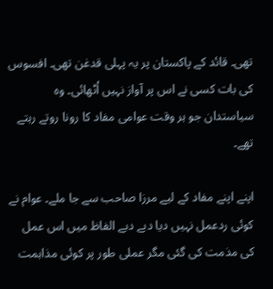تھی۔ قائد کے پاکستان پر یہ پہلی قدغن تھی۔ افسوس کی بات کسی نے اس پر آواز نہیں اُٹھائی۔ وہ سیاستدان جو ہر وقت عوامی مفاد کا رونا روتے رہتے تھے۔

اپنے اپنے مفاد کے لیے مرزا صاحب سے جا ملے۔ عوام نے کوئی ردعمل نہیں دیا دبے دبے الفاظ میں اس عمل کی مذمت کی گئی مگر عملی طور پر کوئی مذاہمت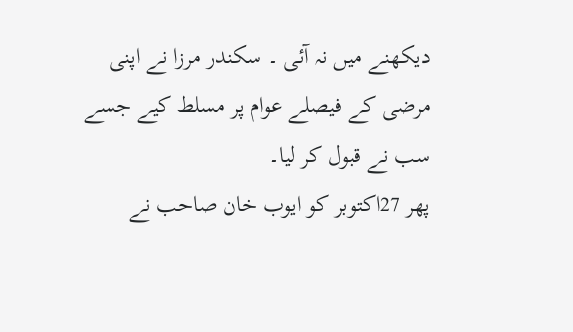دیکھنے میں نہ آئی ۔ سکندر مرزا نے اپنی مرضی کے فیصلے عوام پر مسلط کیے جسے سب نے قبول کر لیا۔
پھر 27اکتوبر کو ایوب خان صاحب نے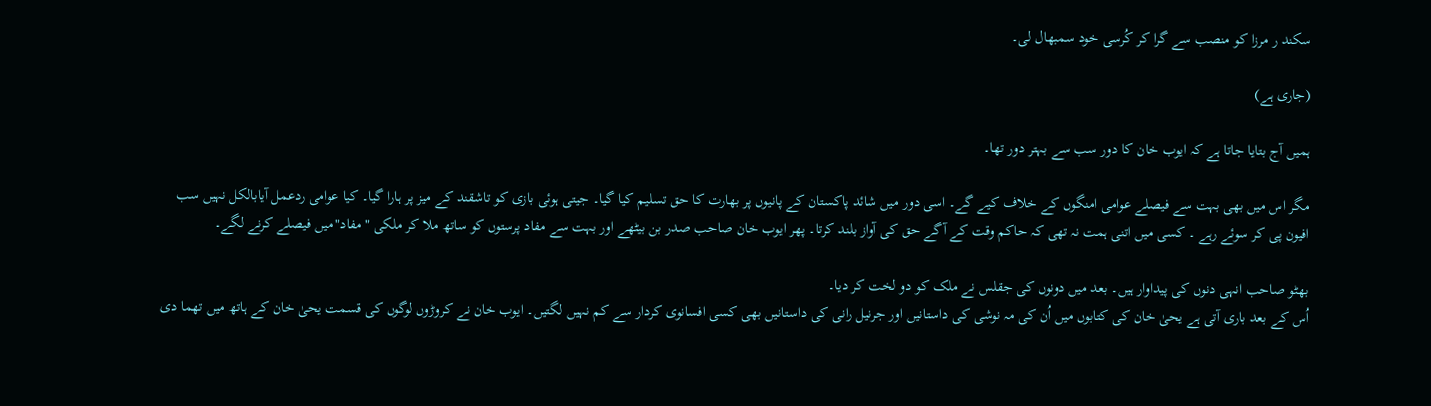سکند ر مرزا کو منصب سے گرا کر کُرسی خود سمبھال لی۔

(جاری ہے)

ہمیں آج بتایا جاتا ہے کہ ایوب خان کا دور سب سے بہتر دور تھا۔

مگر اس میں بھی بہت سے فیصلے عوامی امنگوں کے خلاف کیے گے۔ اسی دور میں شائد پاکستان کے پانیوں پر بھارت کا حق تسلیم کیا گیا۔ جیتی ہوئی بازی کو تاشقند کے میز پر ہارا گیا۔ کیا عوامی ردعمل آیابالکل نہیں سب افیون پی کر سوئے رہے ۔ کسی میں اتنی ہمت نہ تھی کہ حاکم وقت کے آگے حق کی آواز بلند کرتا۔ پھر ایوب خان صاحب صدر بن بیٹھے اور بہت سے مفاد پرستوں کو ساتھ ملا کر ملکی "مفاد"میں فیصلے کرنے لگے۔

بھٹو صاحب انہی دنوں کی پیداوار ہیں۔ بعد میں دونوں کی جقلس نے ملک کو دو لخت کر دیا۔
اُس کے بعد باری آتی ہے یحیٰ خان کی کتابوں میں اُن کی مہ نوشی کی داستانیں اور جرنیل رانی کی داستانیں بھی کسی افسانوی کردار سے کم نہیں لگتیں۔ ایوب خان نے کروڑوں لوگوں کی قسمت یحیٰ خان کے ہاتھ میں تھما دی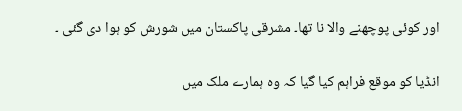اور کوئی پوچھنے والا نا تھا۔ مشرقی پاکستان میں شورش کو ہوا دی گئی ۔

انڈیا کو موقع فراہم کیا گیا کہ وہ ہمارے ملک میں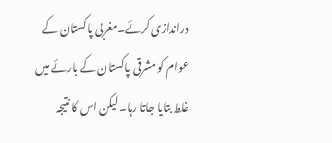دراندازی کرئے۔مغربی پاکستان کے عوام کو مشرقی پاکستان کے بارئے میں غلط بتایا جاتا رہا۔ لیکن اس کا نتیجہ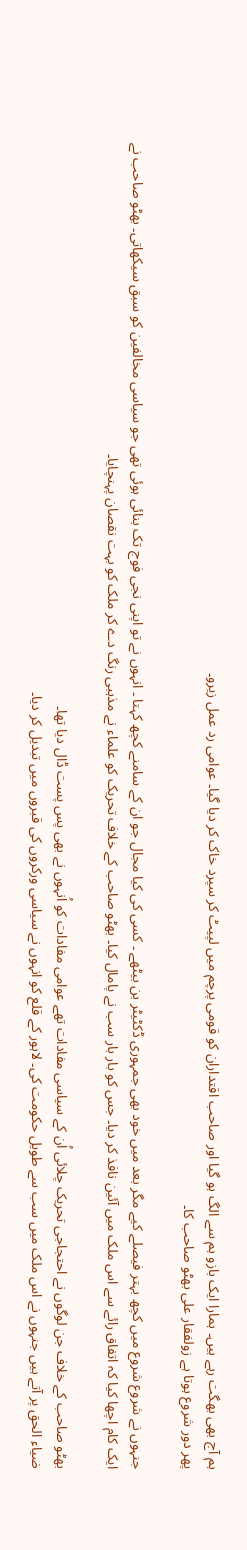ہم آج بھی بھگت رہے ہیں۔ ہمارا ایک بازو ہم سے الگ ہو گیا اور صاحب اقتداران کو قومی پرچم میں لپیٹ کر سپرد خاک کر دیا گیا۔ عوامی رد عمل زیرو۔
پھر دور شروع ہوتا ہے زولفقار علی بھٹو صاحب کا۔

جنہوں نے شروع شروع میں کچھ بہتر فیصلے کیے مگر بعد میں خود بھی جمہوری ڈکٹیٹر بن بیٹھے ۔ کسی کی کیا مجال جو ان کے سامنے کچھ کہتا ۔ انہوں نے تو اپنی نجی فوج تک بنائی ہوئی تھی جو سیاسی مخالفین کو سبق سیکھاتی۔ بھٹو صاحب نے ایک کام اچھا کیا کہ اتفاق رائے سے اس ملک میں آئین نافذ کر دیا۔ جس کو بار بار سب نے پامال کیا۔ بھٹو صاحب کے خلاف تحریک کو علماء نے مذہبی رنگ دے کر ملک کو بہت نقصان پہنچایا۔

بھٹو صاحب کے خلاف جن لوگوں نے احتجاجی تحریک چلائی اُن کے سیاسی مفادات تھے عوامی مفادات کو اُنہوں نے بھی پس پست ڈال دیا تھا۔
ضیاء الحق پر آتے ہیں جنہوں نے اس ملک میں سب سے طویل حکومت کی۔ لاہور کے قلع کو انہوں نے سیاسی ورکروں کی قبروں میں تبدیل کر دیا۔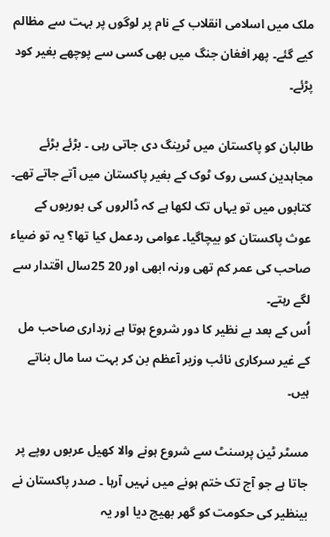ملک میں اسلامی انقلاب کے نام پر لوگوں پر بہت سے مظالم کیے گئے۔ پھر افغان جنگ میں بھی کسی سے پوچھے بغیر کود پڑئے۔

طالبان کو پاکستان میں ٹرینگ دی جاتی رہی ۔ بڑئے بڑئے مجاہدین کسی روک ٹوک کے بغیر پاکستان میں آتے جاتے تھے۔ کتابوں میں تو یہاں تک لکھا ہے کہ ڈالروں کی بوریوں کے عوث پاکستان کو بیچاگیا۔ عوامی ردعمل کیا تھا؟ یہ تو ضیاء صاحب کی عمر کم تھی ورنہ ابھی اور 20 25سال اقتدار سے لگے رہتے۔
اُس کے بعد بے نظیر کا دور شروع ہوتا ہے زرداری صاحب مل کے غیر سرکاری نائب وزیر آعظم بن کر بہت سا مال بناتے ہیں۔

مسٹر ٹین پرسنٹ سے شروع ہونے والا کھیل عربوں روپے پر جاتا ہے جو آج تک ختم ہونے میں نہیں آرہا ۔ صدر پاکستان نے بینظیر کی حکومت کو گھر بھیج دیا اور یہ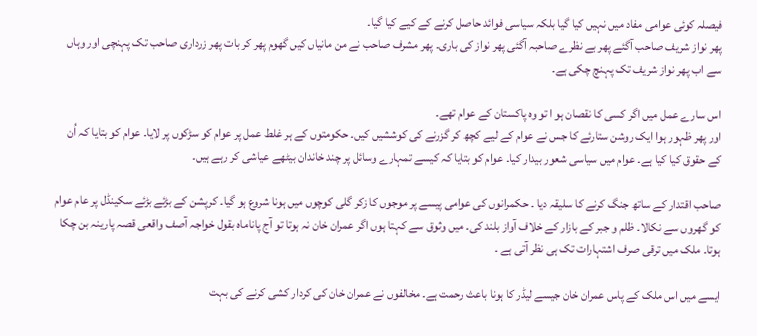فیصلہ کوئی عوامی مفاد میں نہیں کیا گیا بلکہ سیاسی فوائد حاصل کرنے کے کیے کیا گیا۔
پھر نواز شریف صاحب آگئے پھر بے نظرے صاحبہ آگئی پھر نواز کی باری۔ پھر مشرف صاحب نے من مانیاں کیں گھوم پھر کر بات پھر زرداری صاحب تک پہنچی اور وہاں سے اب پھر نواز شریف تک پہنچ چکی ہے۔

اس سارے عمل میں اگر کسی کا نقصان ہو ا تو وہ پاکستان کے عوام تھے۔
اور پھر ظہور ہوا ایک روشن ستارئے کا جس نے عوام کے لیے کچھ کر گزرنے کی کوششیں کیں۔ حکومتوں کے ہر غلط عمل پر عوام کو سڑکوں پر لایا۔ عوام کو بتایا کہ اُن کے حقوق کیا کیا ہے۔ عوام میں سیاسی شعور بیدار کیا۔ عوام کو بتایا کہ کیسے تمہارے وسائل پر چند خاندان بیٹھے عیاشی کر رہے ہیں۔

صاحب اقتدار کے ساتھ جنگ کرنے کا سلیقہ دیا ۔ حکمرانوں کی عوامی پیسے پر موجوں کا زکر گلی کوچوں میں ہونا شروع ہو گیا۔ کرپشن کے بڑئے بڑئے سکینڈل پر عام عوام کو گھروں سے نکالا۔ ظلم و جبر کے بازار کے خلاف آواز بلند کی۔ میں وثوق سے کہتا ہوں اگر عمران خان نہ ہوتا تو آج پاناماہ بقول خواجہ آصف واقعی قصہ پارینہ بن چکا ہوتا۔ ملک میں ترقی صرف اشتہارات تک ہی نظر آتی ہے ۔

ایسے میں اس ملک کے پاس عمران خان جیسے لیڈر کا ہونا باعث رحمت ہے۔ مخالفوں نے عمران خان کی کردار کشی کرنے کی بہت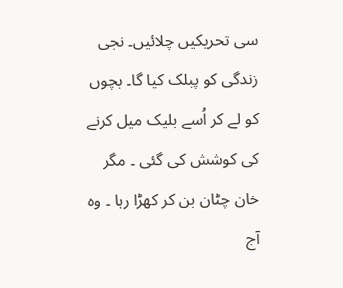سی تحریکیں چلائیں۔ نجی زندگی کو پبلک کیا گا۔ بچوں کو لے کر اُسے بلیک میل کرنے کی کوشش کی گئی ۔ مگر خان چٹان بن کر کھڑا رہا ۔ وہ آج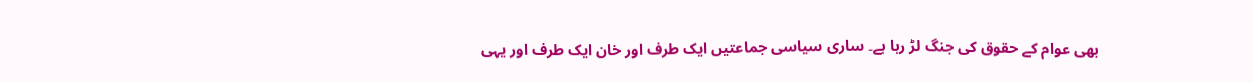بھی عوام کے حقوق کی جنگ لڑ رہا ہے۔ ساری سیاسی جماعتیں ایک طرف اور خان ایک طرف اور یہی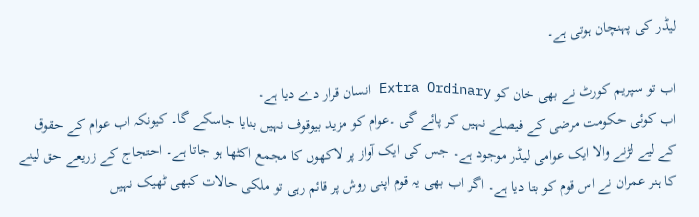لیڈر کی پہنچان ہوتی ہے۔

اب تو سپریم کورٹ نے بھی خان کو Extra Ordinary انسان قرار دے دیا ہے۔
اب کوئی حکومت مرضی کے فیصلے نہیں کر پائے گی ۔عوام کو مزید بیوقوف نہیں بنایا جاسکے گا۔ کیونکہ اب عوام کے حقوق کے لیے لڑنے والا ایک عوامی لیڈر موجود ہے۔ جس کی ایک آواز پر لاکھوں کا مجمع اکٹھا ہو جاتا ہے۔ احتجاج کے زریعے حق لینے کا ہنر عمران نے اس قوم کو بتا دیا ہے۔ اگر اب بھی یہ قوم اپنی روش پر قائم رہی تو ملکی حالات کبھی ٹھیک نہیں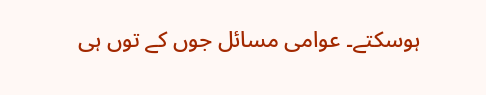ہوسکتے۔ عوامی مسائل جوں کے توں ہی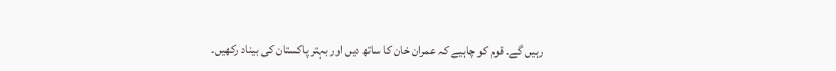رہیں گے۔ قوم کو چاہیے کہ عمران خان کا ساتھ دیں اور بہتر پاکستان کی بیناد رکھیں۔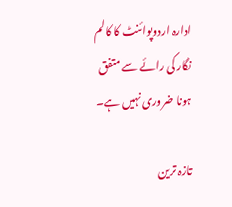ادارہ اردوپوائنٹ کا کالم نگار کی رائے سے متفق ہونا ضروری نہیں ہے۔

تازہ ترین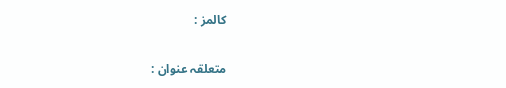کالمز :

متعلقہ عنوان :